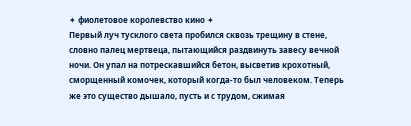✦ фиолетовое королевство кино ✦
Первый луч тусклого света пробился сквозь трещину в стене, словно палец мертвеца, пытающийся раздвинуть завесу вечной ночи. Он упал на потрескавшийся бетон, высветив крохотный, сморщенный комочек, который когда-то был человеком. Теперь же это существо дышало, пусть и с трудом, сжимая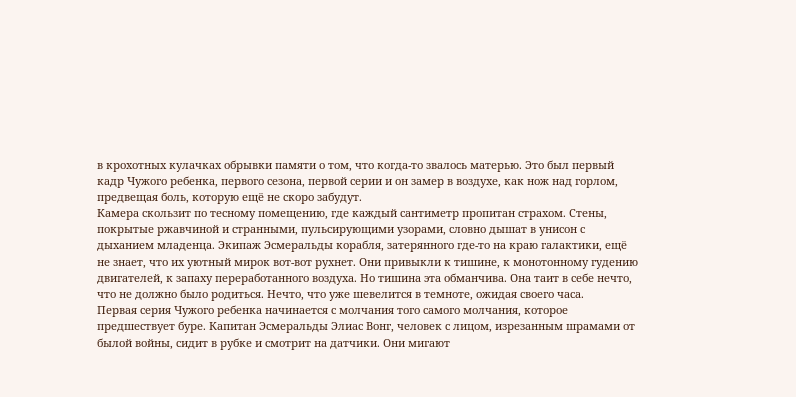в крохотных кулачках обрывки памяти о том, что когда-то звалось матерью. Это был первый кадр Чужого ребенка, первого сезона, первой серии и он замер в воздухе, как нож над горлом, предвещая боль, которую ещё не скоро забудут.
Камера скользит по тесному помещению, где каждый сантиметр пропитан страхом. Стены, покрытые ржавчиной и странными, пульсирующими узорами, словно дышат в унисон с дыханием младенца. Экипаж Эсмеральды корабля, затерянного где-то на краю галактики, ещё не знает, что их уютный мирок вот-вот рухнет. Они привыкли к тишине, к монотонному гудению двигателей, к запаху переработанного воздуха. Но тишина эта обманчива. Она таит в себе нечто, что не должно было родиться. Нечто, что уже шевелится в темноте, ожидая своего часа.
Первая серия Чужого ребенка начинается с молчания того самого молчания, которое предшествует буре. Капитан Эсмеральды Элиас Вонг, человек с лицом, изрезанным шрамами от былой войны, сидит в рубке и смотрит на датчики. Они мигают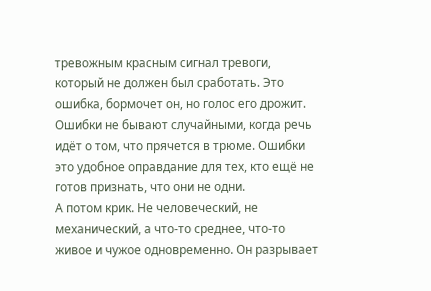тревожным красным сигнал тревоги, который не должен был сработать. Это ошибка, бормочет он, но голос его дрожит. Ошибки не бывают случайными, когда речь идёт о том, что прячется в трюме. Ошибки это удобное оправдание для тех, кто ещё не готов признать, что они не одни.
А потом крик. Не человеческий, не механический, а что-то среднее, что-то живое и чужое одновременно. Он разрывает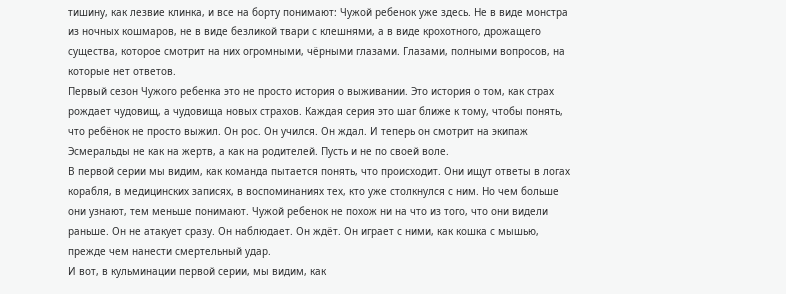тишину, как лезвие клинка, и все на борту понимают: Чужой ребенок уже здесь. Не в виде монстра из ночных кошмаров, не в виде безликой твари с клешнями, а в виде крохотного, дрожащего существа, которое смотрит на них огромными, чёрными глазами. Глазами, полными вопросов, на которые нет ответов.
Первый сезон Чужого ребенка это не просто история о выживании. Это история о том, как страх рождает чудовищ, а чудовища новых страхов. Каждая серия это шаг ближе к тому, чтобы понять, что ребёнок не просто выжил. Он рос. Он учился. Он ждал. И теперь он смотрит на экипаж Эсмеральды не как на жертв, а как на родителей. Пусть и не по своей воле.
В первой серии мы видим, как команда пытается понять, что происходит. Они ищут ответы в логах корабля, в медицинских записях, в воспоминаниях тех, кто уже столкнулся с ним. Но чем больше они узнают, тем меньше понимают. Чужой ребенок не похож ни на что из того, что они видели раньше. Он не атакует сразу. Он наблюдает. Он ждёт. Он играет с ними, как кошка с мышью, прежде чем нанести смертельный удар.
И вот, в кульминации первой серии, мы видим, как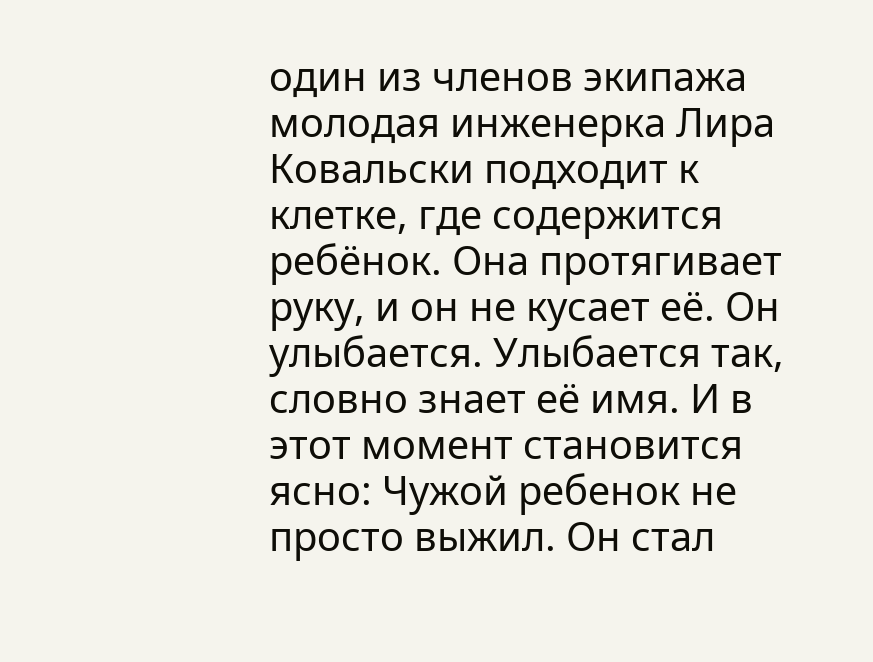один из членов экипажа молодая инженерка Лира Ковальски подходит к клетке, где содержится ребёнок. Она протягивает руку, и он не кусает её. Он улыбается. Улыбается так, словно знает её имя. И в этот момент становится ясно: Чужой ребенок не просто выжил. Он стал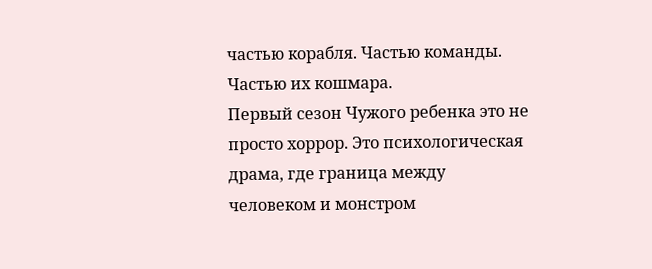частью корабля. Частью команды. Частью их кошмара.
Первый сезон Чужого ребенка это не просто хоррор. Это психологическая драма, где граница между человеком и монстром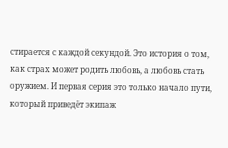стирается с каждой секундой. Это история о том, как страх может родить любовь, а любовь стать оружием. И первая серия это только начало пути, который приведёт экипаж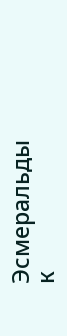Эсмеральды к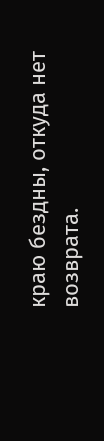краю бездны, откуда нет возврата.